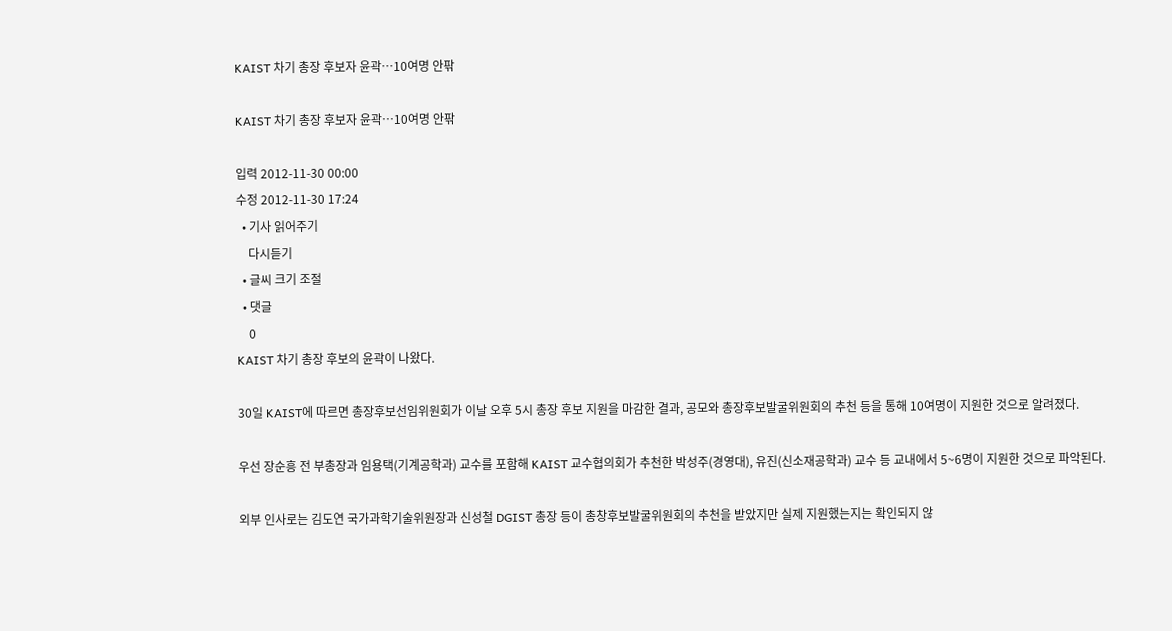KAIST 차기 총장 후보자 윤곽…10여명 안팎

KAIST 차기 총장 후보자 윤곽…10여명 안팎

입력 2012-11-30 00:00
수정 2012-11-30 17:24
  • 기사 읽어주기
    다시듣기
  • 글씨 크기 조절
  • 댓글
    0
KAIST 차기 총장 후보의 윤곽이 나왔다.

30일 KAIST에 따르면 총장후보선임위원회가 이날 오후 5시 총장 후보 지원을 마감한 결과, 공모와 총장후보발굴위원회의 추천 등을 통해 10여명이 지원한 것으로 알려졌다.

우선 장순흥 전 부총장과 임용택(기계공학과) 교수를 포함해 KAIST 교수협의회가 추천한 박성주(경영대), 유진(신소재공학과) 교수 등 교내에서 5~6명이 지원한 것으로 파악된다.

외부 인사로는 김도연 국가과학기술위원장과 신성철 DGIST 총장 등이 총창후보발굴위원회의 추천을 받았지만 실제 지원했는지는 확인되지 않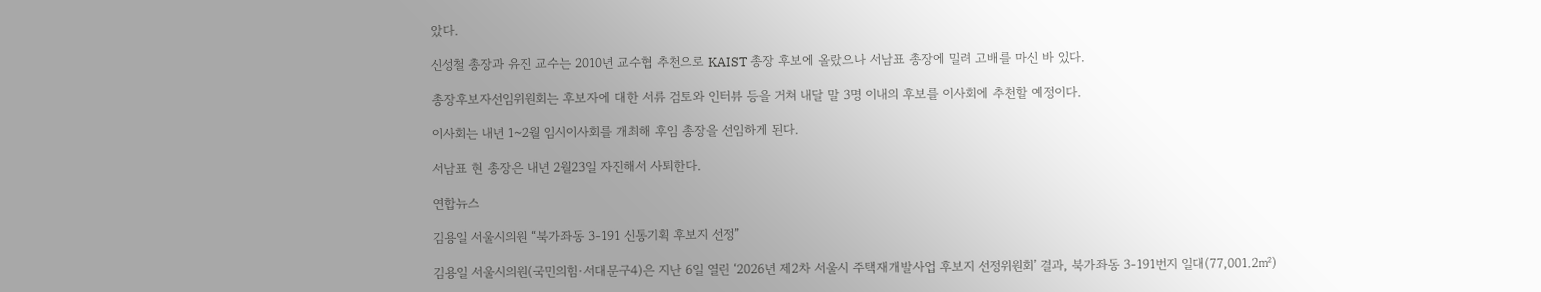았다.

신성철 총장과 유진 교수는 2010년 교수협 추천으로 KAIST 총장 후보에 올랐으나 서남표 총장에 밀려 고배를 마신 바 있다.

총장후보자선임위원회는 후보자에 대한 서류 검토와 인터뷰 등을 거쳐 내달 말 3명 이내의 후보를 이사회에 추천할 예정이다.

이사회는 내년 1~2월 임시이사회를 개최해 후임 총장을 선임하게 된다.

서남표 현 총장은 내년 2월23일 자진해서 사퇴한다.

연합뉴스

김용일 서울시의원 “북가좌동 3-191 신통기획 후보지 선정”

김용일 서울시의원(국민의힘·서대문구4)은 지난 6일 열린 ‘2026년 제2차 서울시 주택재개발사업 후보지 선정위원회’ 결과, 북가좌동 3-191번지 일대(77,001.2㎡)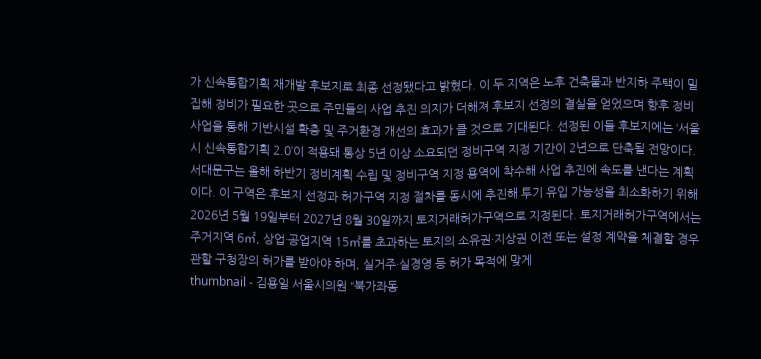가 신속통합기획 재개발 후보지로 최종 선정됐다고 밝혔다. 이 두 지역은 노후 건축물과 반지하 주택이 밀집해 정비가 필요한 곳으로 주민들의 사업 추진 의지가 더해져 후보지 선정의 결실을 얻었으며 향후 정비사업을 통해 기반시설 확충 및 주거환경 개선의 효과가 클 것으로 기대된다. 선정된 이들 후보지에는 ‘서울시 신속통합기획 2.0’이 적용돼 통상 5년 이상 소요되던 정비구역 지정 기간이 2년으로 단축될 전망이다. 서대문구는 올해 하반기 정비계획 수립 및 정비구역 지정 용역에 착수해 사업 추진에 속도를 낸다는 계획이다. 이 구역은 후보지 선정과 허가구역 지정 절차를 동시에 추진해 투기 유입 가능성을 최소화하기 위해 2026년 5월 19일부터 2027년 8월 30일까지 토지거래허가구역으로 지정된다. 토지거래허가구역에서는 주거지역 6㎡, 상업·공업지역 15㎡를 초과하는 토지의 소유권·지상권 이전 또는 설정 계약을 체결할 경우 관할 구청장의 허가를 받아야 하며, 실거주·실경영 등 허가 목적에 맞게
thumbnail - 김용일 서울시의원 “북가좌동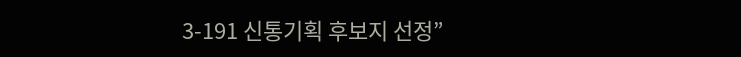3-191 신통기획 후보지 선정”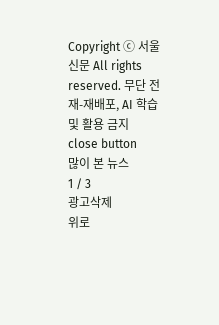Copyright ⓒ 서울신문 All rights reserved. 무단 전재-재배포, AI 학습 및 활용 금지
close button
많이 본 뉴스
1 / 3
광고삭제
위로